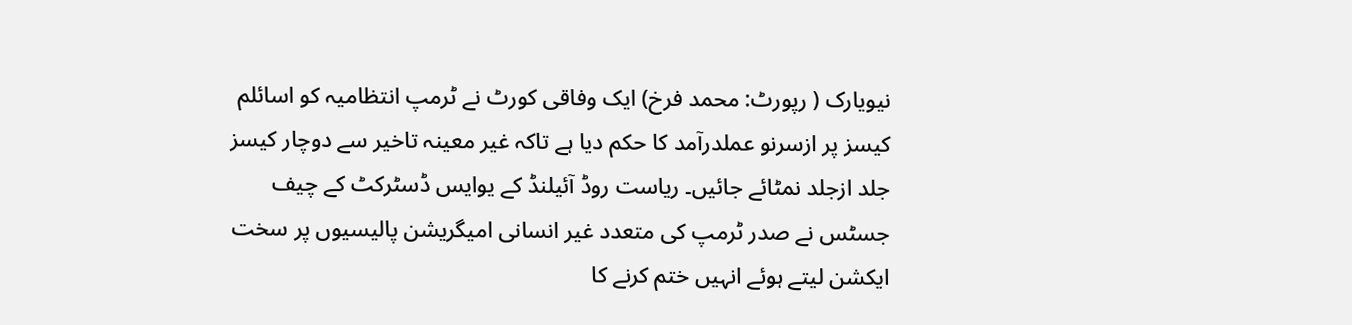نیویارک ( رپورٹ: محمد فرخ) ایک وفاقی کورٹ نے ٹرمپ انتظامیہ کو اسائلم کیسز پر ازسرنو عملدرآمد کا حکم دیا ہے تاکہ غیر معینہ تاخیر سے دوچار کیسز جلد ازجلد نمٹائے جائیں۔ ریاست روڈ آئیلنڈ کے یوایس ڈسٹرکٹ کے چیف جسٹس نے صدر ٹرمپ کی متعدد غیر انسانی امیگریشن پالیسیوں پر سخت ایکشن لیتے ہوئے انہیں ختم کرنے کا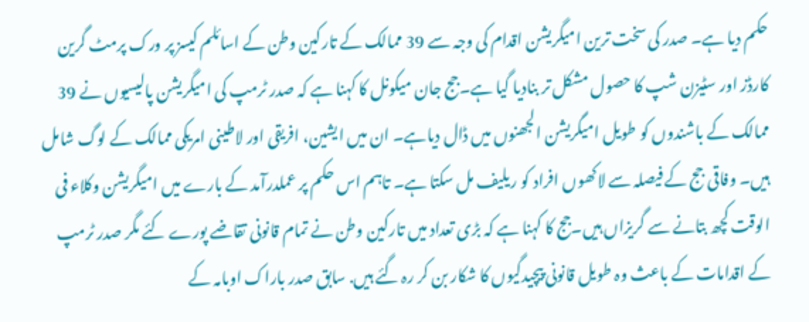حکم دیا ہے۔ صدر کی سخت ترین امیگریشن اقدام کی وجہ سے 39 ممالک کے تارکین وطن کے اسائلم کیسز پر ورک پرمٹ گرین کارڈز اور سٹیزن شپ کا حصول مشکل تر بنادیا گیا ہے۔جج جان میکونل کا کہنا ہے کہ صدر ٹرمپ کی امیگریشن پالیسیوں نے 39 ممالک کے باشندوں کو طویل امیگریشن الجھنوں میں ڈال دیاہے۔ ان میں ایشین، افریقی اور لاطینی امریکی ممالک کے لوگ شامل ہیں۔ وفاقی جج کے فیصلہ سے لاکھوں افراد کو ریلیف مل سکتا ہے۔ تاہم اس حکم پر عملدرآمد کے بارے میں امیگریشن وکلاء فی الوقت کچھ بتانے سے گریزاں ہیں۔جج کا کہنا ہے کہ بڑی تعداد میں تارکین وطن نے تمام قانونی تقاضے پورے کئے مگر صدر ٹرمپ کے اقدامات کے باعث وہ طویل قانونی پیچیدگیوں کا شکار بن کر رہ گئے ہیں. سابق صدر باراک اوبامہ کے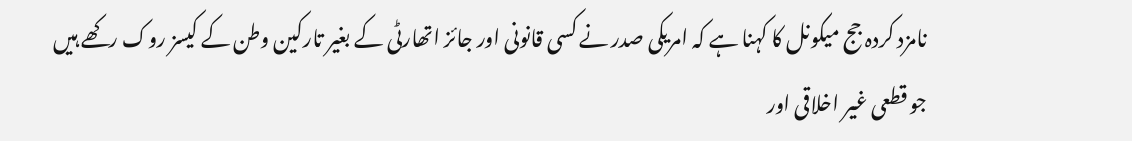نامزد کردہ جج میکونل کا کہنا ہے کہ امریکی صدر نے کسی قانونی اور جائز اتھارٹی کے بغیر تارکین وطن کے کیسز روک رکھے ہیں جو قطعی غیر اخلاقی اور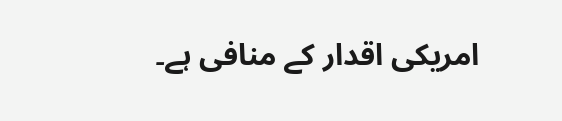امریکی اقدار کے منافی ہے۔